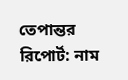তেপান্তর রিপোর্ট: নাম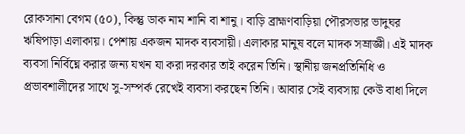রোকসানা বেগম (৫০), কিন্তু ডাক নাম শানি বা শানু। বাড়ি ব্রাহ্মণবাড়িয়া পৌরসভার ভাদুঘর ঋষিপাড়া এলাকায়। পেশায় একজন মাদক ব্যবসায়ী। এলাকার মানুষ বলে মাদক সম্রাজ্ঞী। এই মাদক ব্যবসা নির্বিঘ্নে করার জন্য যখন যা করা দরকার তাই করেন তিনি। স্থানীয় জনপ্রতিনিধি ও প্রভাবশালীদের সাথে সু-সম্পর্ক রেখেই ব্যবসা করছেন তিনি। আবার সেই ব্যবসায় কেউ বাধা দিলে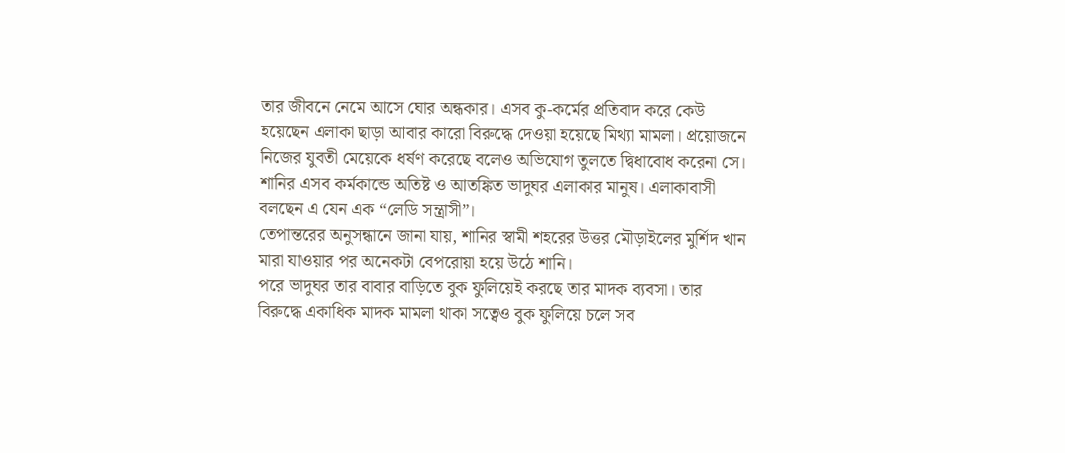তার জীবনে নেমে আসে ঘোর অন্ধকার। এসব কু-কর্মের প্রতিবাদ করে কেউ হয়েছেন এলাকা ছাড়া আবার কারো বিরুদ্ধে দেওয়া হয়েছে মিথ্যা মামলা। প্রয়োজনে নিজের যুবতী মেয়েকে ধর্ষণ করেছে বলেও অভিযোগ তুলতে দ্বিধাবোধ করেনা সে। শানির এসব কর্মকান্ডে অতিষ্ট ও আতঙ্কিত ভাদুঘর এলাকার মানুষ। এলাকাবাসী বলছেন এ যেন এক “লেডি সন্ত্রাসী”।
তেপান্তরের অনুসন্ধানে জানা যায়, শানির স্বামী শহরের উত্তর মৌড়াইলের মুর্শিদ খান মারা যাওয়ার পর অনেকটা বেপরোয়া হয়ে উঠে শানি।
পরে ভাদুঘর তার বাবার বাড়িতে বুক ফুলিয়েই করছে তার মাদক ব্যবসা। তার বিরুদ্ধে একাধিক মাদক মামলা থাকা সত্বেও বুক ফুলিয়ে চলে সব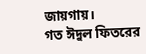জায়গায়।
গত ঈদুল ফিতরের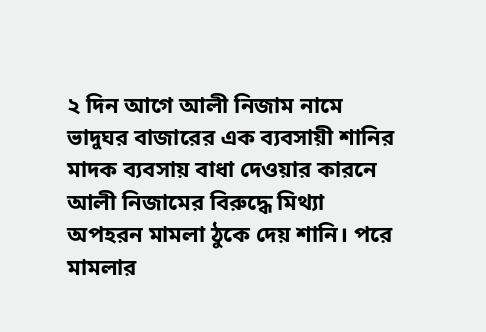২ দিন আগে আলী নিজাম নামে ভাদুঘর বাজারের এক ব্যবসায়ী শানির মাদক ব্যবসায় বাধা দেওয়ার কারনে আলী নিজামের বিরুদ্ধে মিথ্যা অপহরন মামলা ঠুকে দেয় শানি। পরে মামলার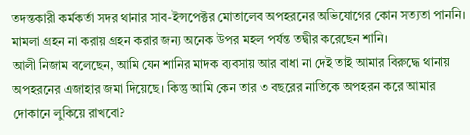তদন্তকারী কর্মকর্তা সদর থানার সাব-ইন্সপেক্টর মোতালেব অপহরনের অভিযোগের কোন সত্যতা পাননি। মামলা গ্রহন না করায় গ্রহন করার জন্য অনেক উপর মহল পর্যন্ত তদ্বীর করেছেন শানি।
আলী নিজাম বলেছেন, আমি যেন শানির মাদক ব্যবসায় আর বাধা না দেই তাই আমার বিরুদ্ধে থানায় অপহরনের এজাহার জমা দিয়েছে। কিন্তু আমি কেন তার ৩ বছরের নাতিকে অপহরন করে আমার দোকানে লুকিয়ে রাখবো?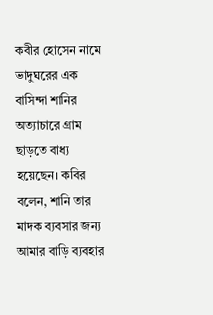কবীর হোসেন নামে ভাদুঘরের এক বাসিন্দা শানির অত্যাচারে গ্রাম ছাড়তে বাধ্য হয়েছেন। কবির বলেন, শানি তার মাদক ব্যবসার জন্য আমার বাড়ি ব্যবহার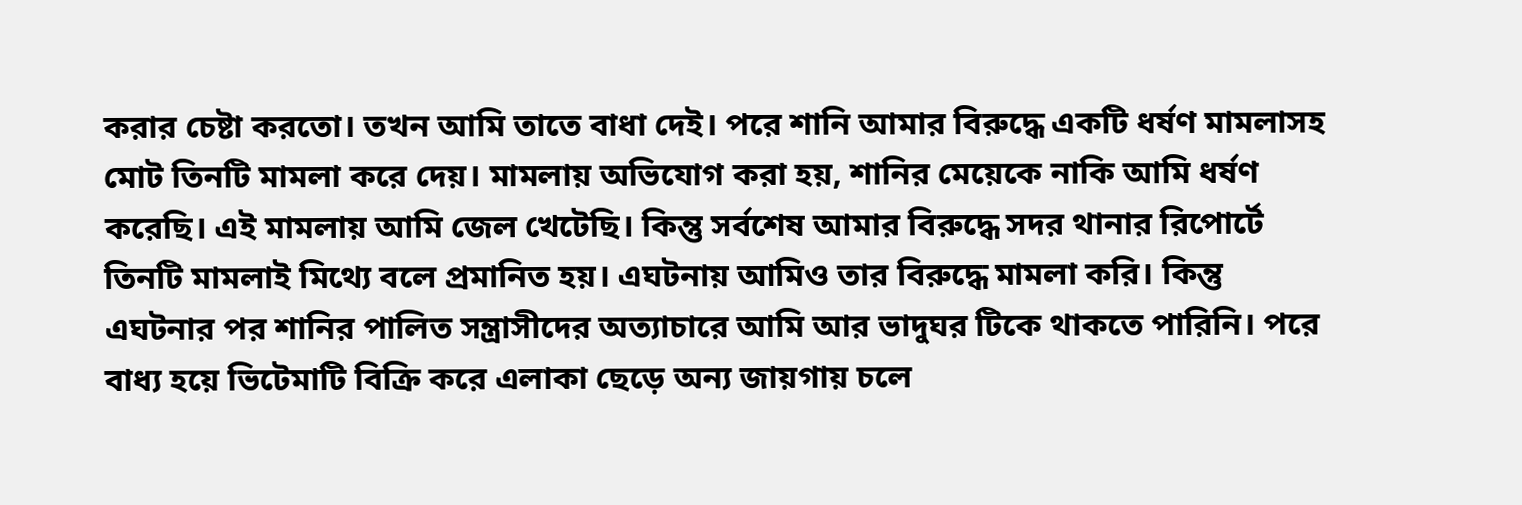করার চেষ্টা করতো। তখন আমি তাতে বাধা দেই। পরে শানি আমার বিরুদ্ধে একটি ধর্ষণ মামলাসহ মোট তিনটি মামলা করে দেয়। মামলায় অভিযোগ করা হয়, শানির মেয়েকে নাকি আমি ধর্ষণ করেছি। এই মামলায় আমি জেল খেটেছি। কিন্তু সর্বশেষ আমার বিরুদ্ধে সদর থানার রিপোর্টে তিনটি মামলাই মিথ্যে বলে প্রমানিত হয়। এঘটনায় আমিও তার বিরুদ্ধে মামলা করি। কিন্তু এঘটনার পর শানির পালিত সন্ত্রাসীদের অত্যাচারে আমি আর ভাদুঘর টিকে থাকতে পারিনি। পরে বাধ্য হয়ে ভিটেমাটি বিক্রি করে এলাকা ছেড়ে অন্য জায়গায় চলে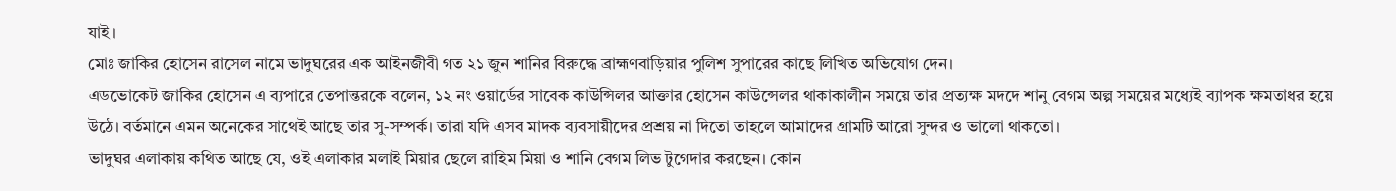যাই।
মোঃ জাকির হোসেন রাসেল নামে ভাদুঘরের এক আইনজীবী গত ২১ জুন শানির বিরুদ্ধে ব্রাহ্মণবাড়িয়ার পুলিশ সুপারের কাছে লিখিত অভিযোগ দেন।
এডভোকেট জাকির হোসেন এ ব্যপারে তেপান্তরকে বলেন, ১২ নং ওয়ার্ডের সাবেক কাউন্সিলর আক্তার হোসেন কাউন্সেলর থাকাকালীন সময়ে তার প্রত্যক্ষ মদদে শানু বেগম অল্প সময়ের মধ্যেই ব্যাপক ক্ষমতাধর হয়ে উঠে। বর্তমানে এমন অনেকের সাথেই আছে তার সু-সম্পর্ক। তারা যদি এসব মাদক ব্যবসায়ীদের প্রশ্রয় না দিতো তাহলে আমাদের গ্রামটি আরো সুন্দর ও ভালো থাকতো।
ভাদুঘর এলাকায় কথিত আছে যে, ওই এলাকার মলাই মিয়ার ছেলে রাহিম মিয়া ও শানি বেগম লিভ টুগেদার করছেন। কোন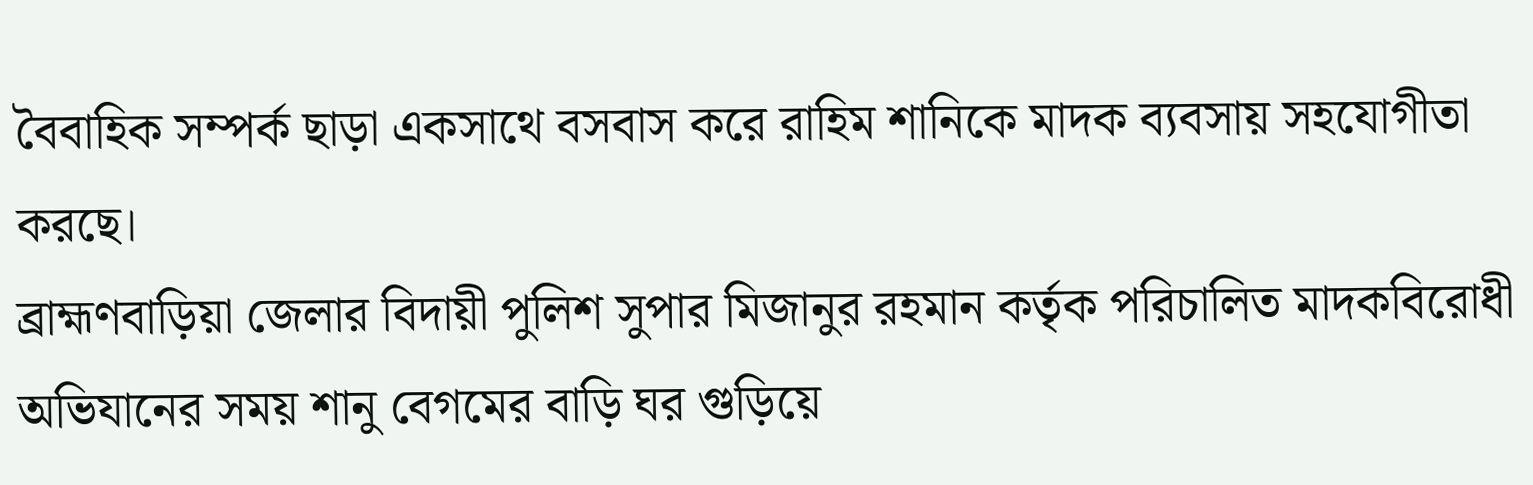বৈবাহিক সম্পর্ক ছাড়া একসাথে বসবাস করে রাহিম শানিকে মাদক ব্যবসায় সহযোগীতা করছে।
ব্রাহ্মণবাড়িয়া জেলার বিদায়ী পুলিশ সুপার মিজানুর রহমান কর্তৃক পরিচালিত মাদকবিরোধী অভিযানের সময় শানু বেগমের বাড়ি ঘর গুড়িয়ে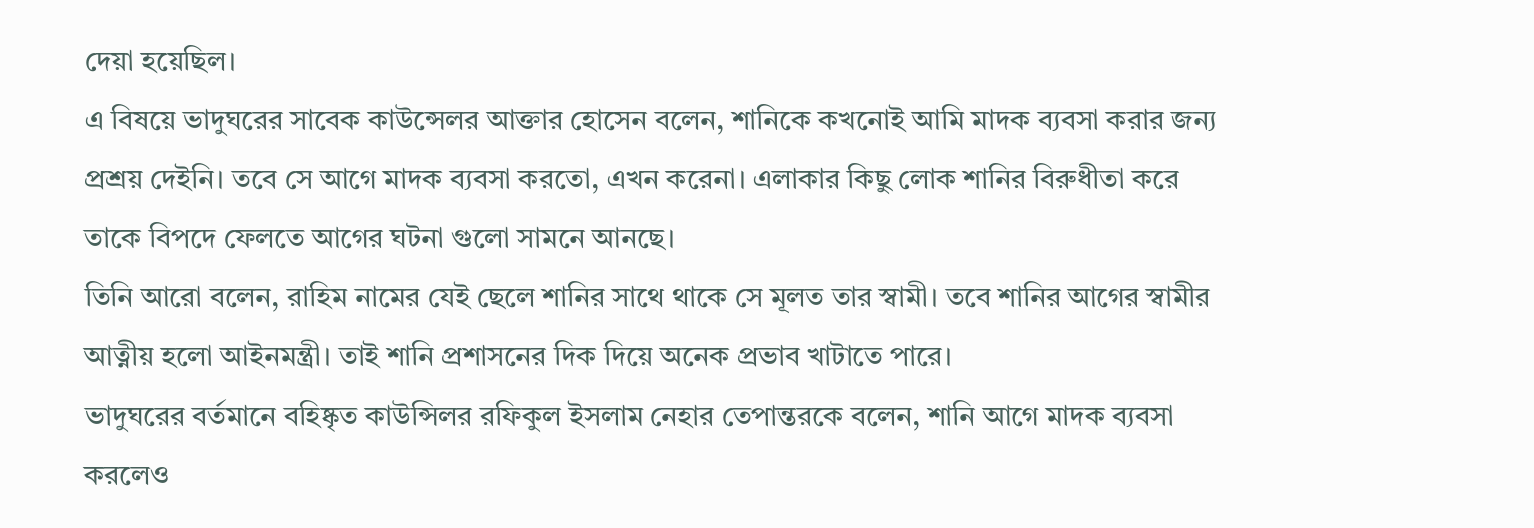দেয়া হয়েছিল।
এ বিষয়ে ভাদুঘরের সাবেক কাউন্সেলর আক্তার হোসেন বলেন, শানিকে কখনোই আমি মাদক ব্যবসা করার জন্য প্রশ্রয় দেইনি। তবে সে আগে মাদক ব্যবসা করতো, এখন করেনা। এলাকার কিছু লোক শানির বিরুধীতা করে তাকে বিপদে ফেলতে আগের ঘটনা গুলো সামনে আনছে।
তিনি আরো বলেন, রাহিম নামের যেই ছেলে শানির সাথে থাকে সে মূলত তার স্বামী। তবে শানির আগের স্বামীর আত্নীয় হলো আইনমন্ত্রী। তাই শানি প্রশাসনের দিক দিয়ে অনেক প্রভাব খাটাতে পারে।
ভাদুঘরের বর্তমানে বহিষ্কৃত কাউন্সিলর রফিকুল ইসলাম নেহার তেপান্তরকে বলেন, শানি আগে মাদক ব্যবসা করলেও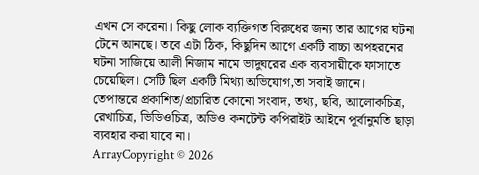এখন সে করেনা। কিছু লোক ব্যক্তিগত বিরুধের জন্য তার আগের ঘটনা টেনে আনছে। তবে এটা ঠিক, কিছুদিন আগে একটি বাচ্চা অপহরনের ঘটনা সাজিয়ে আলী নিজাম নামে ভাদুঘরের এক ব্যবসায়ীকে ফাসাতে চেয়েছিল। সেটি ছিল একটি মিথ্যা অভিযোগ,তা সবাই জানে।
তেপান্তরে প্রকাশিত/প্রচারিত কোনো সংবাদ, তথ্য, ছবি, আলোকচিত্র, রেখাচিত্র, ভিডিওচিত্র, অডিও কনটেন্ট কপিরাইট আইনে পূর্বানুমতি ছাড়া ব্যবহার করা যাবে না।
ArrayCopyright © 2026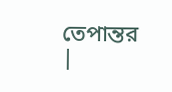তেপান্তর |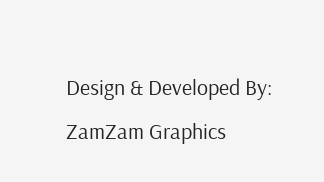Design & Developed By: ZamZam Graphics